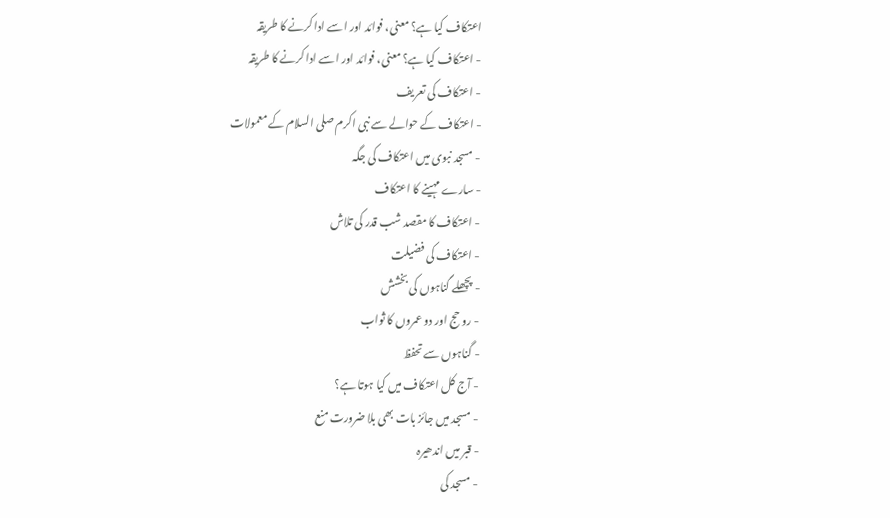اعتکاف کیا ہے؟ معنی، فوائد اور اسے ادا کرنے کا طریقہ
- اعتکاف کیا ہے؟ معنی، فوائد اور اسے ادا کرنے کا طریقہ
- اعتکاف کی تعریف
- اعتکاف کے حوالے سے نبی اکرم صلی السلام کے معمولات
- مسجد نبوی میں اعتکاف کی جگہ
- سارے مہینے کا اعتکاف
- اعتکاف کا مقصد شب قدر کی تلاش
- اعتکاف کی فضیلت
- پچھلے گناہوں کی بخشش
- رو حج اور دو عمروں کا ثواب
- گناہوں سے تحفظ
- آج کل اعتکاف میں کیا ہوتا ہے؟
- مسجد میں جائز بات بھی بلا ضرورت منع
- قبر میں اندھیرہ
- مسجد کی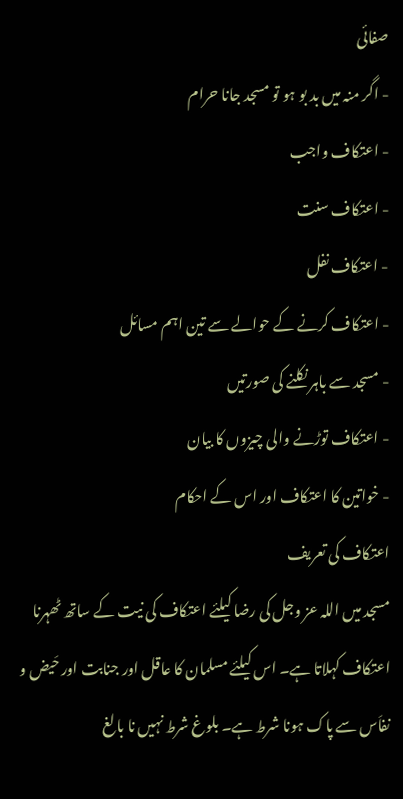صفائی
- اگر منہ میں بد بو ہو تو مسجد جانا حرام
- اعتکاف واجب
- اعتکاف سنت
- اعتکاف نفل
- اعتکاف کرنے کے حوالے سے تین اہم مسائل
- مسجد سے باہر نکلنے کی صورتیں
- اعتکاف توڑنے والی چیزوں کا بیان
- خواتین کا اعتکاف اور اس کے احکام
اعتکاف کی تعریف
مسجد میں اللہ عز وجل کی رضا کیلئے اعتکاف کی نیت کے ساتھ ٹھہرنا اعتکاف کہلاتا ہے۔ اس کیلئے مسلمان کا عاقل اور جنابت اور حَیض و نفاَس سے پاک ہونا شرط ہے۔ بلوغ شرط نہیں نا بالغ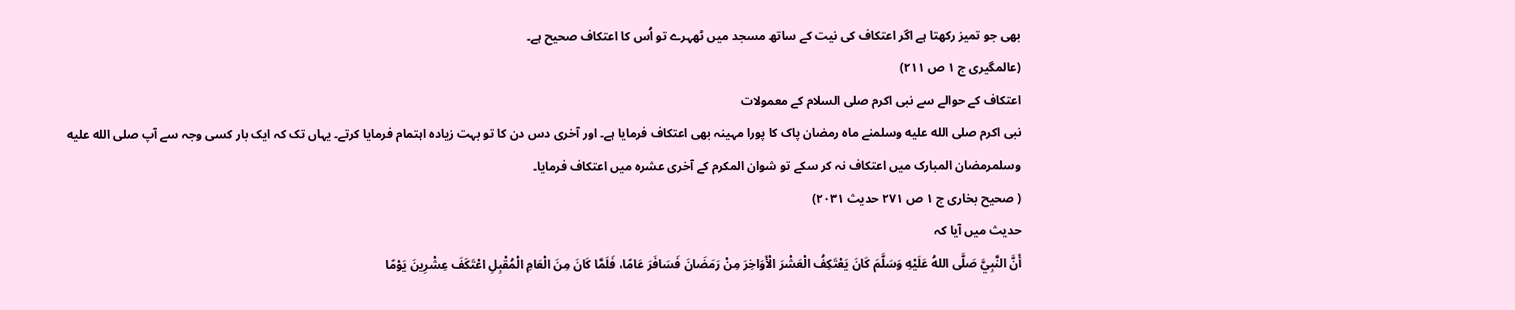بھی جو تمیز رکھتا ہے اگر اعتکاف کی نیت کے ساتھ مسجد میں ٹھہرے تو اُس کا اعتکاف صحیح ہے۔
(عالمگیری ج ۱ ص ۲۱۱)
اعتکاف کے حوالے سے نبی اکرم صلی السلام کے معمولات
نبی اکرم صلى الله عليه وسلمنے ماہ رمضان پاک کا پورا مہینہ بھی اعتکاف فرمایا ہے۔ اور آخری دس دن کا تو بہت زیادہ اہتمام فرمایا کرتے۔ یہاں تک کہ ایک بار کسی وجہ سے آپ صلى الله عليه وسلمرمضان المبارک میں اعتکاف نہ کر سکے تو شوان المکرم کے آخری عشرہ میں اعتکاف فرمایا۔
( صحیح بخاری ج ۱ ص ۲۷۱ حدیث ۲۰۳۱)
حدیث میں آیا کہ
أَنَّ النَّبِيَّ صَلَّى اللهُ عَلَيْهِ وَسَلَّمَ كَانَ يَعْتَكِفُ الْعَشْرَ الْأَوَاخِرَ مِنْ رَمَضَانَ فَسَافَرَ عَامًا، فَلَمَّا كَانَ مِنَ الْعَامِ الْمُقْبِلِ اعْتَكَفَ عِشْرِينَ يَوْمًا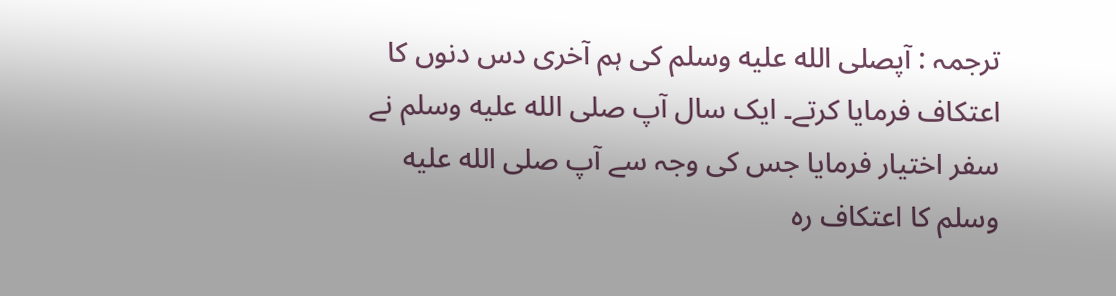ترجمہ : آپصلى الله عليه وسلم کی ہم آخری دس دنوں کا اعتکاف فرمایا کرتے۔ ایک سال آپ صلى الله عليه وسلم نے سفر اختیار فرمایا جس کی وجہ سے آپ صلى الله عليه وسلم کا اعتکاف رہ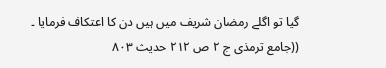گیا تو اگلے رمضان شریف میں ہیں دن کا اعتکاف فرمایا ۔
((جامع ترمذی ج ۲ ص ۲۱۲ حدیث ۸۰۳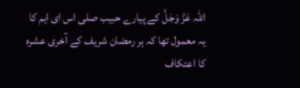اللہ عَزَّ وَجَلَّ کے پیارے حبیب صلی اس ای ایم کا یہ معمول تھا کہ ہر رمضان شریف کے آخری عشرہ کا اعتکاف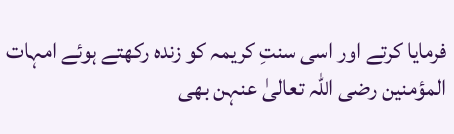فرمایا کرتے اور اسی سنتِ کریمہ کو زندہ رکھتے ہوئے امہات المؤمنین رضی اللہ تعالیٰ عنہن بھی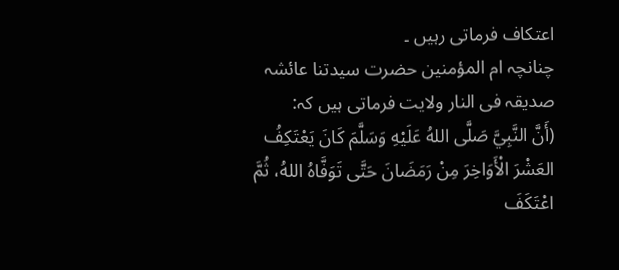اعتکاف فرماتی رہیں ۔
چنانچہ ام المؤمنین حضرت سیدتنا عائشہ صدیقہ فی النار ولایت فرماتی ہیں کہ:
(أَنَّ النَّبِيَّ صَلَّى اللهُ عَلَيْهِ وَسَلَّمَ كَانَ يَعْتَكِفُ العَشْرَ الْأَوَاخِرَ مِنْ رَمَضَانَ حَتَّى تَوَفَّاهُ اللهُ، ثُمَّ اعْتَكَفَ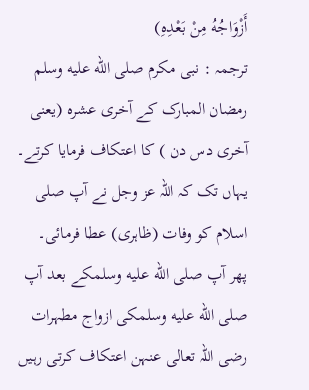أَزْوَاجُهُ مِنْ بَعْدِهِ)
ترجمہ : نبی مکرم صلى الله عليه وسلم رمضان المبارک کے آخری عشرہ (یعنی آخری دس دن ) کا اعتکاف فرمایا کرتے۔ یہاں تک کہ اللہ عز وجل نے آپ صلی اسلام کو وفات (ظاہری) عطا فرمائی۔
پھر آپ صلى الله عليه وسلمکے بعد آپ صلى الله عليه وسلمکی ازواج مطہرات رضی اللہ تعالی عنہن اعتکاف کرتی رہیں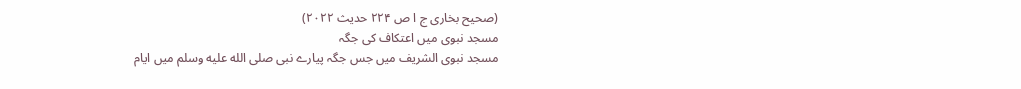(صحیح بخاری ج ا ص ۲۲۴ حدیث ۲۰۲۲)
مسجد نبوی میں اعتکاف کی جگہ
مسجد نبوی الشریف میں جس جگہ پیارے نبی صلى الله عليه وسلم میں ایام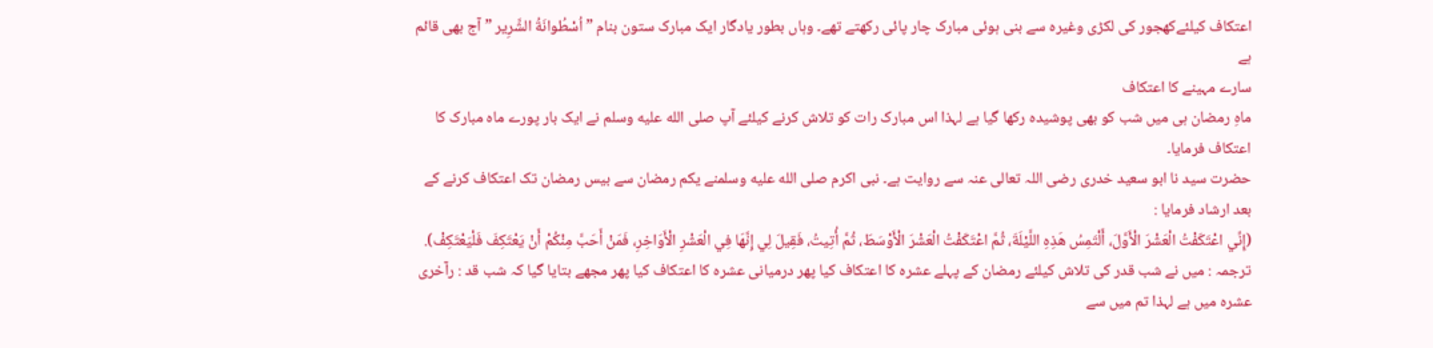اعتکاف کیلئےکھجور کی لکڑی وغیرہ سے بنی ہوئی مبارک چار پائی رکھتے تھے۔ وہاں بطور یادگار ایک مبارک ستون بنام ” اُسْطُوانَةُ الشَّرِير ” آج بھی قائم ہے
سارے مہینے کا اعتکاف
ماہِ رمضان ہی میں شب کو بھی پوشیدہ رکھا گیا ہے لہذا اس مبارک رات کو تلاش کرنے کیلئے آپ صلى الله عليه وسلم نے ایک بار پورے ماہ مبارک کا اعتکاف فرمایا۔
حضرت سید نا ابو سعید خدری رضی اللہ تعالی عنہ سے روایت ہے۔ نبی اکرم صلى الله عليه وسلمنے یکم رمضان سے بیس رمضان تک اعتکاف کرنے کے بعد ارشاد فرمایا :
(إِنِّي اعْتَكَفْتُ الْعَشْرَ الْأَوَّلَ، أَلْتَمِسُ هَذِهِ اللَّيْلَةَ، ثُمَّ اعْتَكَفْتُ الْعَشْرَ الْأَوْسَطَ، ثُمَّ أُتِيتُ، فَقِيلَ لِي إِنَّهَا فِي الْعَشْرِ الْأَوَاخِرِ، فَمَنْ أَحَبَّ مِنْكُمْ أَنْ يَعْتَكِفَ فَلْيَعْتَكِفْ).
ترجمہ : میں نے شب قدر کی تلاش کیلئے رمضان کے پہلے عشرہ کا اعتکاف کیا پھر درمیانی عشرہ کا اعتکاف کیا پھر مجھے بتایا گیا کہ شب قد : رآخری عشرہ میں ہے لہذا تم میں سے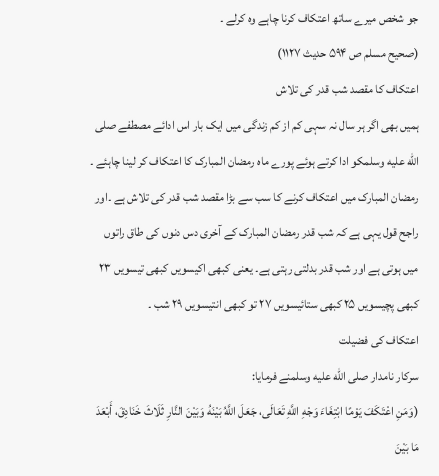جو شخص میرے ساتھ اعتکاف کرنا چاہے وہ کرلے ۔
(صحیح مسلم ص ۵۹۴ حدیث ۱۱۲۷)
اعتکاف کا مقصد شب قدر کی تلاش
ہمیں بھی اگر ہر سال نہ سہی کم از کم زندگی میں ایک بار اس ادائے مصطفے صلى الله عليه وسلمکو ادا کرتے ہوئے پورے ماہ رمضان المبارک کا اعتکاف کر لینا چاہئے ۔ رمضان المبارک میں اعتکاف کرنے کا سب سے بڑا مقصد شب قدر کی تلاش ہے ۔اور راجح قول یہی ہے کہ شب قدر رمضان المبارک کے آخری دس دنوں کی طاق راتوں میں ہوتی ہے اور شب قدر بدلتی رہتی ہے۔ یعنی کبھی اکیسویں کبھی تیسویں ۲۳ کبھی پچیسویں ۲۵ کبھی ستائیسویں ۲۷ تو کبھی انتیسویں ۲۹ شب ۔
اعتکاف کی فضیلت
سرکار نامدار صلى الله عليه وسلمنے فرمایا:
(وَمَنِ اعْتَكَفَ يَوْمًا ابْتِغَاءَ وَجْهِ اللَّهِ تَعَالَى، جَعَلَ اللَّهُ بَيْنَهُ وَبَيْنَ النَّارِ ثَلَاثَ خَنَادِقَ، أَبْعَدَ مَا بَيْنَ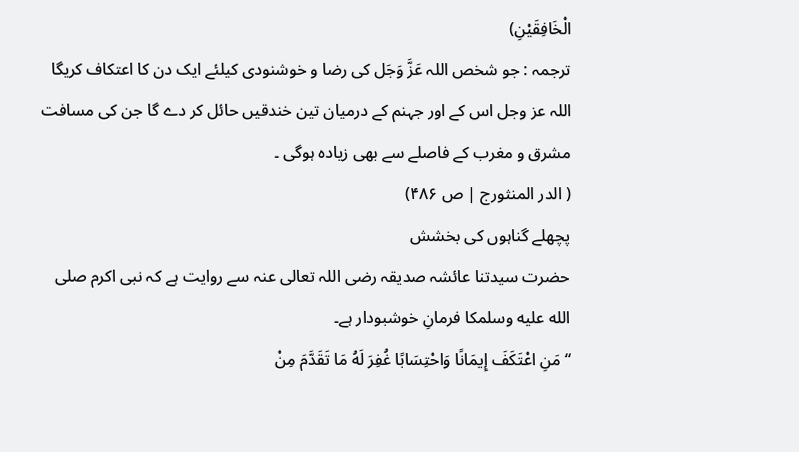الْخَافِقَيْنِ)
ترجمہ : جو شخص اللہ عَزَّ وَجَل کی رضا و خوشنودی کیلئے ایک دن کا اعتکاف کریگا اللہ عز وجل اس کے اور جہنم کے درمیان تین خندقیں حائل کر دے گا جن کی مسافت مشرق و مغرب کے فاصلے سے بھی زیادہ ہوگی ۔
( الدر المنثورج | ص ۴۸۶)
پچھلے گناہوں کی بخشش
حضرت سیدتنا عائشہ صدیقہ رضی اللہ تعالی عنہ سے روایت ہے کہ نبی اکرم صلى الله عليه وسلمکا فرمانِ خوشبودار ہے۔
“مَنِ اعْتَكَفَ إِيمَانًا وَاحْتِسَابًا غُفِرَ لَهُ مَا تَقَدَّمَ مِنْ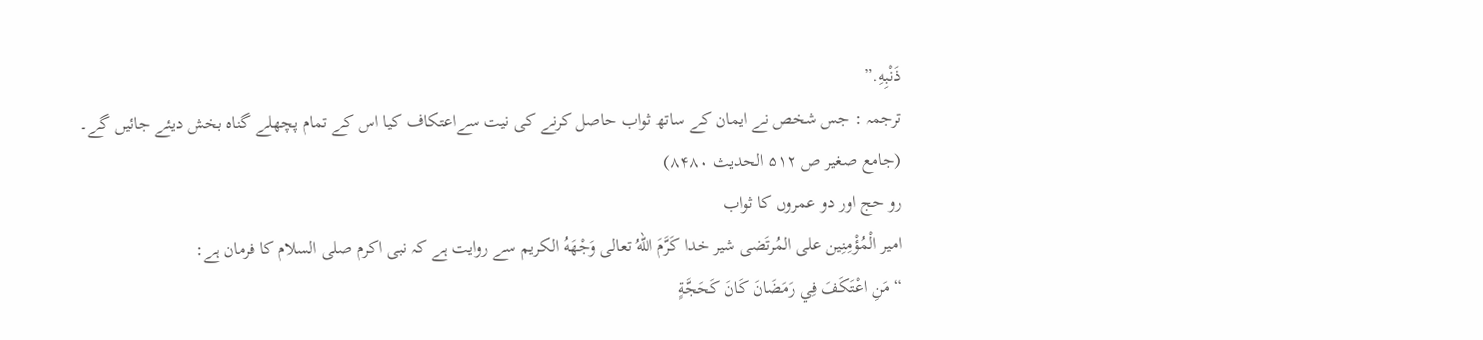ذَنْبِهِ.”
ترجمہ : جس شخص نے ایمان کے ساتھ ثواب حاصل کرنے کی نیت سےاعتکاف کیا اس کے تمام پچھلے گناہ بخش دیئے جائیں گے۔
(جامع صغیر ص ۵۱۲ الحدیث ۸۴۸۰)
رو حج اور دو عمروں کا ثواب
امير الْمُؤْمِنِين على المُرتَضى شير خدا كَرَّمَ اللهُ تعالى وَجْهَهُ الکریم سے روایت ہے کہ نبی اکرم صلی السلام کا فرمان ہے:
“مَنِ اعْتَكَفَ فِي رَمَضَانَ كَانَ كَحَجَّةٍ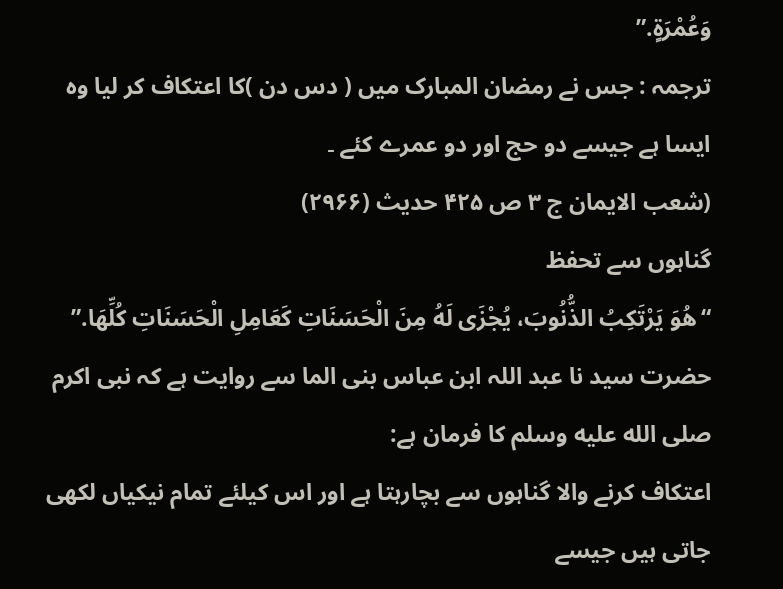وَعُمْرَةٍ.”
ترجمہ : جس نے رمضان المبارک میں ( دس دن )کا اعتکاف کر لیا وہ ایسا ہے جیسے دو حج اور دو عمرے کئے ۔
(شعب الايمان ج ۳ ص ۴۲۵ حدیث (۲۹۶۶)
گناہوں سے تحفظ
“هُوَ يَرْتَكِبُ الذُّنُوبَ، يُجْزَى لَهُ مِنَ الْحَسَنَاتِ كَعَامِلِ الْحَسَنَاتِ كُلِّهَا.”
حضرت سید نا عبد اللہ ابن عباس بنی الما سے روایت ہے کہ نبی اکرم صلى الله عليه وسلم کا فرمان ہے:
اعتکاف کرنے والا گناہوں سے بچارہتا ہے اور اس کیلئے تمام نیکیاں لکھی جاتی ہیں جیسے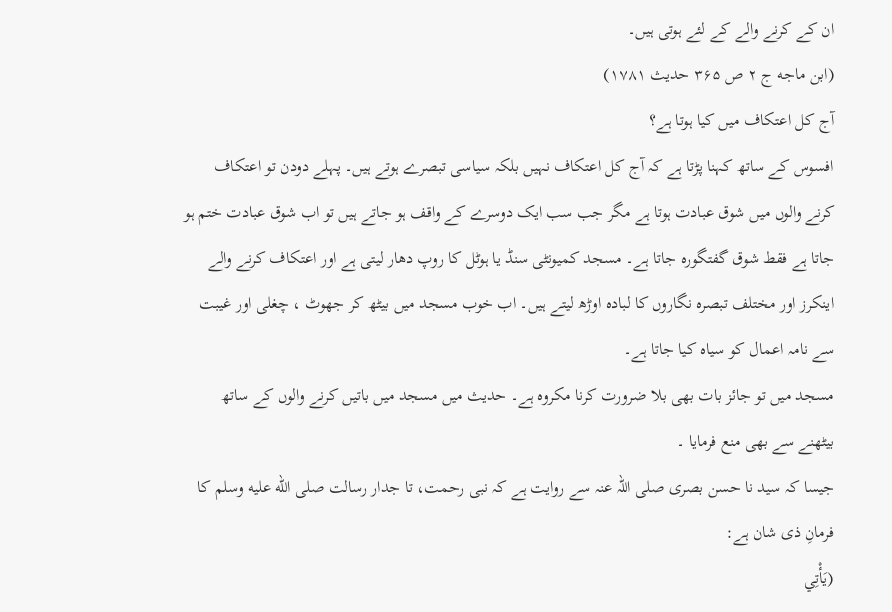ان کے کرنے والے کے لئے ہوتی ہیں۔
(ابن ماجه ج ۲ ص ۳۶۵ حدیث ۱۷۸۱)
آج کل اعتکاف میں کیا ہوتا ہے؟
افسوس کے ساتھ کہنا پڑتا ہے کہ آج کل اعتکاف نہیں بلکہ سیاسی تبصرے ہوتے ہیں۔ پہلے دودن تو اعتکاف کرنے والوں میں شوق عبادت ہوتا ہے مگر جب سب ایک دوسرے کے واقف ہو جاتے ہیں تو اب شوق عبادت ختم ہو جاتا ہے فقط شوق گفتگورہ جاتا ہے۔ مسجد کمیونٹی سنڈ یا ہوٹل کا روپ دھار لیتی ہے اور اعتکاف کرنے والے اینکرز اور مختلف تبصرہ نگاروں کا لبادہ اوڑھ لیتے ہیں۔ اب خوب مسجد میں بیٹھ کر جھوٹ ، چغلی اور غیبت سے نامہ اعمال کو سیاہ کیا جاتا ہے۔
مسجد میں تو جائز بات بھی بلا ضرورت کرنا مکروہ ہے۔ حدیث میں مسجد میں باتیں کرنے والوں کے ساتھ بیٹھنے سے بھی منع فرمایا ۔
جیسا کہ سید نا حسن بصری صلی اللہ عنہ سے روایت ہے کہ نبی رحمت، تا جدار رسالت صلى الله عليه وسلم کا فرمانِ ذی شان ہے:
(يَأْتِي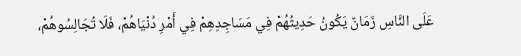عَلَى النَّاسِ زَمَانٌ يَكُونُ حَدِيثُهُمْ فِي مَسَاجِدِهِمْ فِي أَمْرِ دُنْيَاهُمْ، فَلَا تُجَالِسُوهُمْ،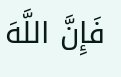فَإِنَّ اللَّهَ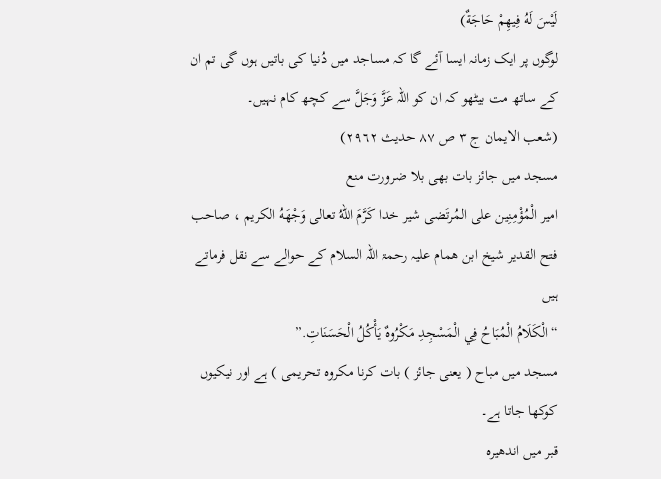لَيْسَ لَهُ فِيهِمْ حَاجَةٌ)
لوگوں پر ایک زمانہ ایسا آئے گا کہ مساجد میں دُنیا کی باتیں ہوں گی تم ان کے ساتھ مت بیٹھو کہ ان کو اللہ عَزَّ وَجَلَّ سے کچھ کام نہیں۔
(شعب الايمان ج ۳ ص ۸۷ حدیث ٢٩٦٢)
مسجد میں جائز بات بھی بلا ضرورت منع
امير الْمُؤْمِنِين على المُرتَضى شير خدا كَرَّمَ اللهُ تعالى وَجْهَهُ الکریم ، صاحب فتح القدیر شیخ ابن همام علیہ رحمۃ اللہ السلام کے حوالے سے نقل فرماتے ہیں
“الْكَلَامُ الْمُبَاحُ فِي الْمَسْجِدِ مَكْرُوهٌ يَأْكُلُ الْحَسَنَاتِ.”
مسجد میں مباح ( یعنی جائز ) بات کرنا مکروہ تحریمی ) ہے اور نیکیوں کوکھا جاتا ہے۔
قبر میں اندھیرہ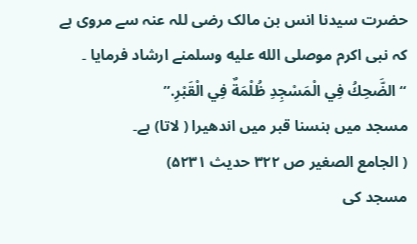حضرت سیدنا انس بن مالک رضی للہ عنہ سے مروی ہے کہ نبی اکرم موصلى الله عليه وسلمنے ارشاد فرمایا ۔
“الضَّحِكُ فِي الْمَسْجِدِ ظُلْمَةٌ فِي الْقَبْرِ.”
مسجد میں ہنسنا قبر میں اندھیرا ( لاتا) ہے۔
( الجامع الصغير ص ۳۲۲ حدیث ۵۲۳۱)
مسجد کی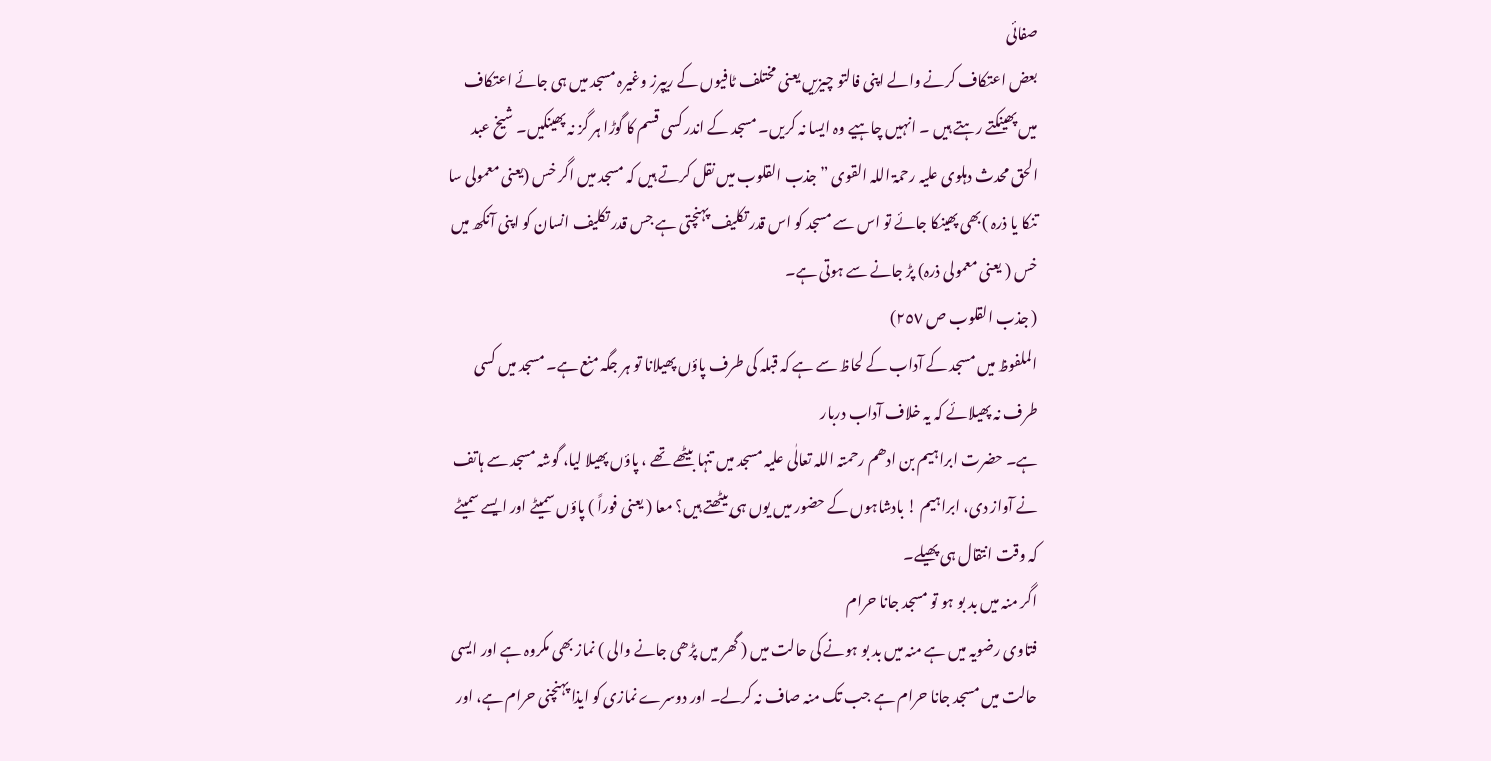صفائی
بعض اعتکاف کرنے والے اپنی فالتو چیزیں یعنی مختلف ٹافیوں کے ریپرز وغیرہ مسجد میں ہی جائے اعتکاف میں پھینکتے رہتے ہیں ۔ انہیں چاہیے وہ ایسا نہ کریں۔ مسجد کے اندر کسی قسم کا گوڑا ہر گز نہ پھینکیں۔ شیخ عبد الحق محدث دہلوی علیہ رحمۃ اللہ القوی ” جذب القلوب میں نقل کرتے ہیں کہ مسجد میں اگر خس (یعنی معمولی سا تنکا یا ذرہ )بھی پھینکا جائے تو اس سے مسجد کو اس قدر تکلیف پہنچتی ہے جس قدر تکلیف انسان کو اپنی آنکھ میں خس ( یعنی معمولی ذرہ) پڑ جانے سے ہوتی ہے۔
( جذب القلوب ص ٢٥٧)
الملفوظ میں مسجد کے آداب کے لحاظ سے ہے کہ قبلہ کی طرف پاؤں پھیلانا تو ہر جگہ منع ہے۔ مسجد میں کسی طرف نہ پھیلائے کہ یہ خلاف آداب دربار
ہے۔ حضرت ابراہیم بن ادھم رحمتہ اللہ تعالٰی علیہ مسجد میں تنہا بیٹھے تھے ، پاؤں پھیلا لیا، گوشہ مسجد سے ہاتف نے آواز دی، ابراہیم ! بادشاہوں کے حضور میں یوں ہی بیٹھتے ہیں؟ معا ( یعنی فوراً ) پاؤں سمیٹے اور ایسے سمیٹے کہ وقت انتقال ہی پھیلے۔
اگر منہ میں بد بو ہو تو مسجد جانا حرام
فتاوی رضویہ میں ہے منہ میں بد بو ہونے کی حالت میں ( گھر میں پڑھی جانے والی ) نماز بھی مکروہ ہے اور ایسی حالت میں مسجد جانا حرام ہے جب تک منہ صاف نہ کرلے۔ اور دوسرے نمازی کو ایذا پہنچنی حرام ہے، اور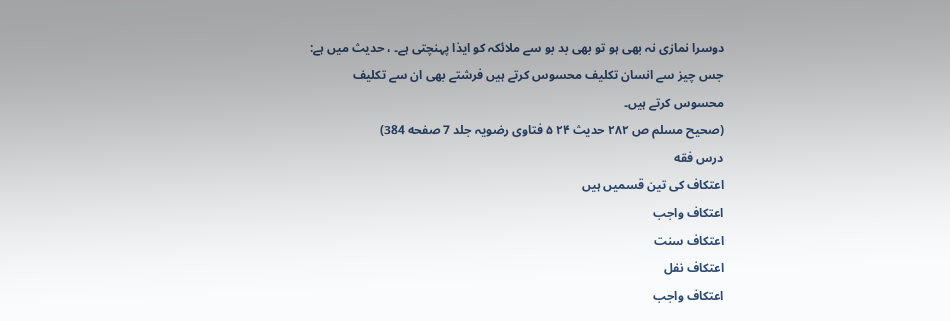دوسرا نمازی نہ بھی ہو تو بھی بد بو سے ملائکہ کو ایذا پہنچتی ہے۔ ، حدیث میں ہے: جس چیز سے انسان تکلیف محسوس کرتے ہیں فرشتے بھی ان سے تکلیف محسوس کرتے ہیں۔
(صحیح مسلم ص ۲۸۲ حدیث ۲۴ ۵ فتاوی رضویہ جلد 7 صفحه 384)
درس فقه
اعتکاف کی تین قسمیں ہیں
اعتکاف واجب
اعتکاف سنت
اعتکاف نفل
اعتکاف واجب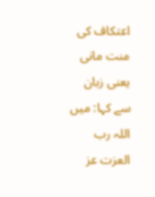اعتکاف کی منت مانی یعنی زبان سے کہا: میں اللہ رب العزت عز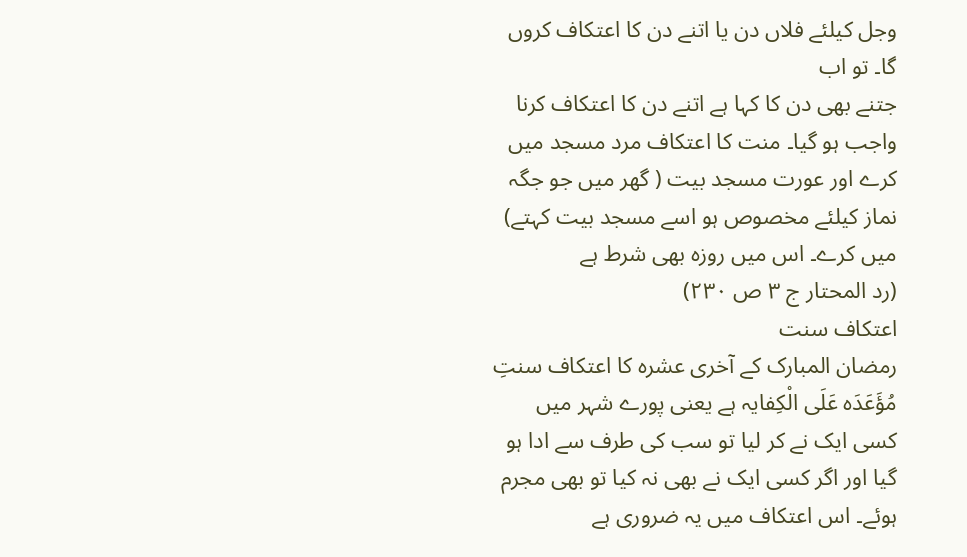وجل کیلئے فلاں دن یا اتنے دن کا اعتکاف کروں گا۔ تو اب
جتنے بھی دن کا کہا ہے اتنے دن کا اعتکاف کرنا واجب ہو گیا۔ منت کا اعتکاف مرد مسجد میں کرے اور عورت مسجد بیت ( گھر میں جو جگہ نماز کیلئے مخصوص ہو اسے مسجد بیت کہتے) میں کرے۔ اس میں روزہ بھی شرط ہے
(رد المحتار ج ۳ ص ۲۳۰)
اعتکاف سنت
رمضان المبارک کے آخری عشرہ کا اعتکاف سنتِ مُؤَعَدَہ عَلَی الْکِفایہ ہے یعنی پورے شہر میں کسی ایک نے کر لیا تو سب کی طرف سے ادا ہو گیا اور اگر کسی ایک نے بھی نہ کیا تو بھی مجرم ہوئے۔ اس اعتکاف میں یہ ضروری ہے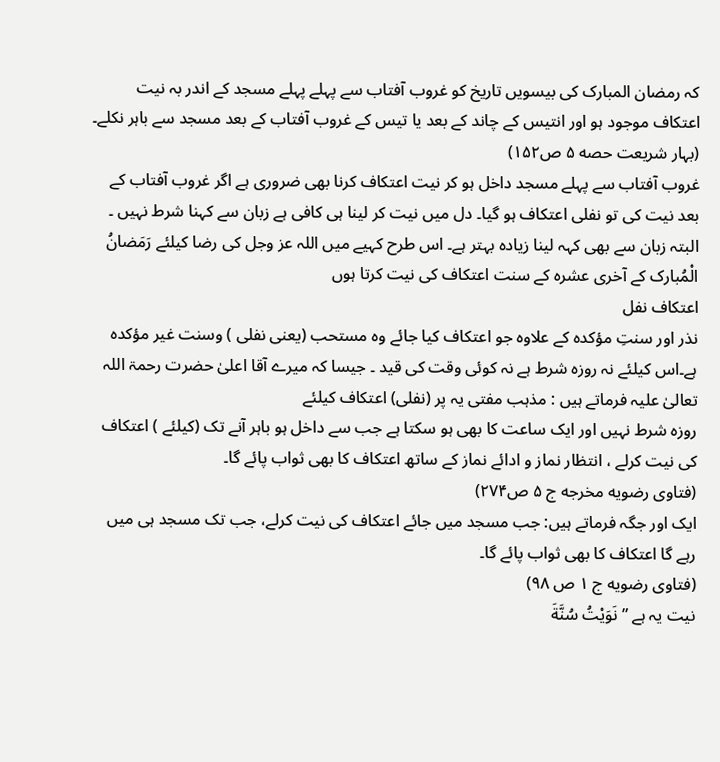کہ رمضان المبارک کی بیسویں تاریخ کو غروب آفتاب سے پہلے پہلے مسجد کے اندر بہ نیت اعتکاف موجود ہو اور انتیس کے چاند کے بعد یا تیس کے غروب آفتاب کے بعد مسجد سے باہر نکلے۔
(بہار شریعت حصه ۵ ص۱۵۲)
غروب آفتاب سے پہلے مسجد داخل ہو کر نیت اعتکاف کرنا بھی ضروری ہے اگر غروب آفتاب کے بعد نیت کی تو نفلی اعتکاف ہو گیا۔ دل میں نیت کر لینا ہی کافی ہے زبان سے کہنا شرط نہیں ۔ البتہ زبان سے بھی کہہ لینا زیادہ بہتر ہے۔ اس طرح کہیے میں اللہ عز وجل کی رضا کیلئے رَمَضانُ الْمُبارک کے آخری عشرہ کے سنت اعتکاف کی نیت کرتا ہوں
اعتکاف نفل
نذر اور سنتِ مؤکدہ کے علاوہ جو اعتکاف کیا جائے وہ مستحب (یعنی نفلی ) وسنت غیر مؤکدہ ہے۔اس کیلئے نہ روزہ شرط ہے نہ کوئی وقت کی قید ۔ جیسا کہ میرے آقا اعلیٰ حضرت رحمۃ اللہ تعالیٰ علیہ فرماتے ہیں : مذہب مفتی یہ پر (نفلی) اعتکاف کیلئے
روزہ شرط نہیں اور ایک ساعت کا بھی ہو سکتا ہے جب سے داخل ہو باہر آنے تک (کیلئے ) اعتکاف کی نیت کرلے ، انتظار نماز و ادائے نماز کے ساتھ اعتکاف کا بھی ثواب پائے گا۔
(فتاوی رضویه مخرجه ج ۵ ص۲۷۴)
ایک اور جگہ فرماتے ہیں: جب مسجد میں جائے اعتکاف کی نیت کرلے، جب تک مسجد ہی میں رہے گا اعتکاف کا بھی ثواب پائے گا۔
(فتاوی رضویه ج ۱ ص ۹۸)
نیت یہ ہے ” نَوَيْتُ سُنَّةَ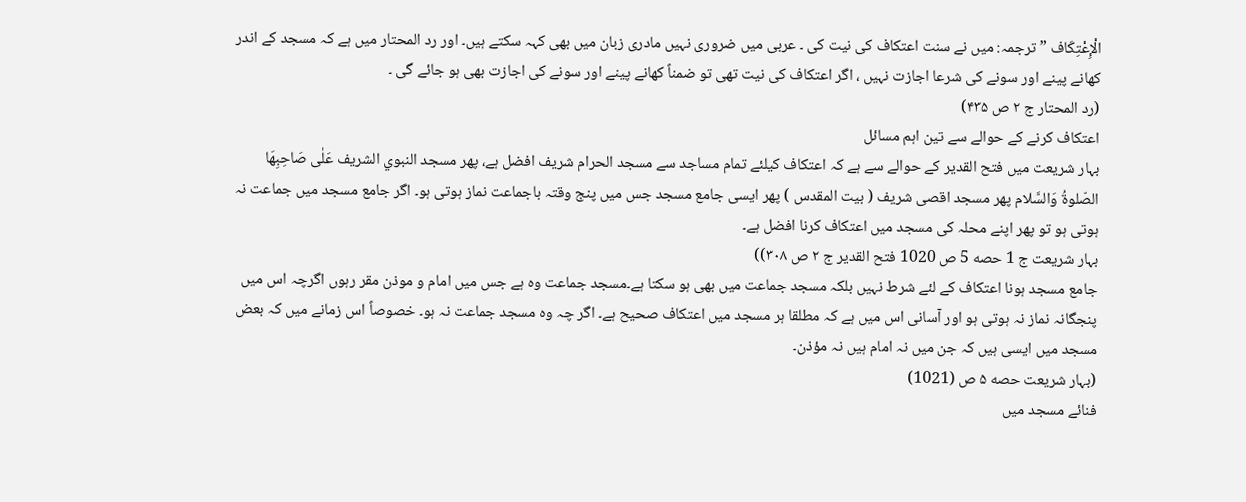الْإِعْتِكَاف ” ترجمہ: میں نے سنت اعتکاف کی نیت کی ۔ عربی میں ضروری نہیں مادری زبان میں بھی کہہ سکتے ہیں۔ اور رد المحتار میں ہے کہ مسجد کے اندر کھانے پینے اور سونے کی شرعا اجازت نہیں ، اگر اعتکاف کی نیت تھی تو ضمناً کھانے پینے اور سونے کی اجازت بھی ہو جائے گی ۔
(رد المحتار ج ۲ ص ۴۳۵)
اعتکاف کرنے کے حوالے سے تین اہم مسائل
بہار شریعت میں فتح القدیر کے حوالے سے ہے کہ اعتکاف کیلئے تمام مساجد سے مسجد الحرام شریف افضل ہے، پھر مسجد النبوي الشريف عَلٰى صَاحِبِهَا الصّلوةُ وَالسَّلام پھر مسجد اقصی شریف ( بیت المقدس ) پھر ایسی جامع مسجد جس میں پنج وقتہ باجماعت نماز ہوتی ہو۔ اگر جامع مسجد میں جماعت نہ ہوتی ہو تو پھر اپنے محلہ کی مسجد میں اعتکاف کرنا افضل ہے۔
بہار شریعت ج 1 حصه 5 ص 1020 فتح القدير ج ۲ ص ٣٠٨))
جامع مسجد ہونا اعتکاف کے لئے شرط نہیں بلکہ مسجد جماعت میں بھی ہو سکتا ہے۔مسجد جماعت وہ ہے جس میں امام و موذن مقر رہوں اگرچہ اس میں پنجگانہ نماز نہ ہوتی ہو اور آسانی اس میں ہے کہ مطلقا ہر مسجد میں اعتکاف صحیح ہے۔ اگر چہ وہ مسجد جماعت نہ ہو۔ خصوصاً اس زمانے میں کہ بعض مسجد میں ایسی ہیں کہ جن میں نہ امام ہیں نہ مؤذن۔
(بہار شریعت حصه ۵ ص (1021)
فنائے مسجد میں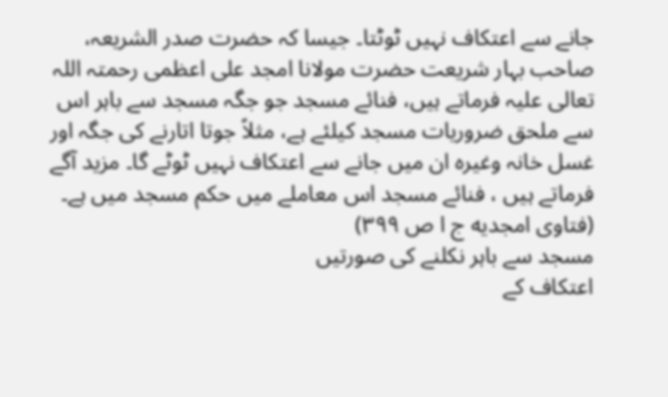جانے سے اعتکاف نہیں ٹوٹتا۔ جیسا کہ حضرت صدر الشریعہ، صاحب بہار شریعت حضرت مولانا امجد علی اعظمی رحمتہ اللہ تعالی علیہ فرماتے ہیں، فنائے مسجد جو جگہ مسجد سے باہر اس سے ملحق ضروریات مسجد کیلئے ہے، مثلاً جوتا اتارنے کی جگہ اور غسل خانہ وغیرہ ان میں جانے سے اعتکاف نہیں ٹوٹے گا۔ مزید آگے فرماتے ہیں ، فنائے مسجد اس معاملے میں حکم مسجد میں ہے۔
(فتاوی امجدیه ج ا ص ۳۹۹)
مسجد سے باہر نکلنے کی صورتیں
اعتکاف کے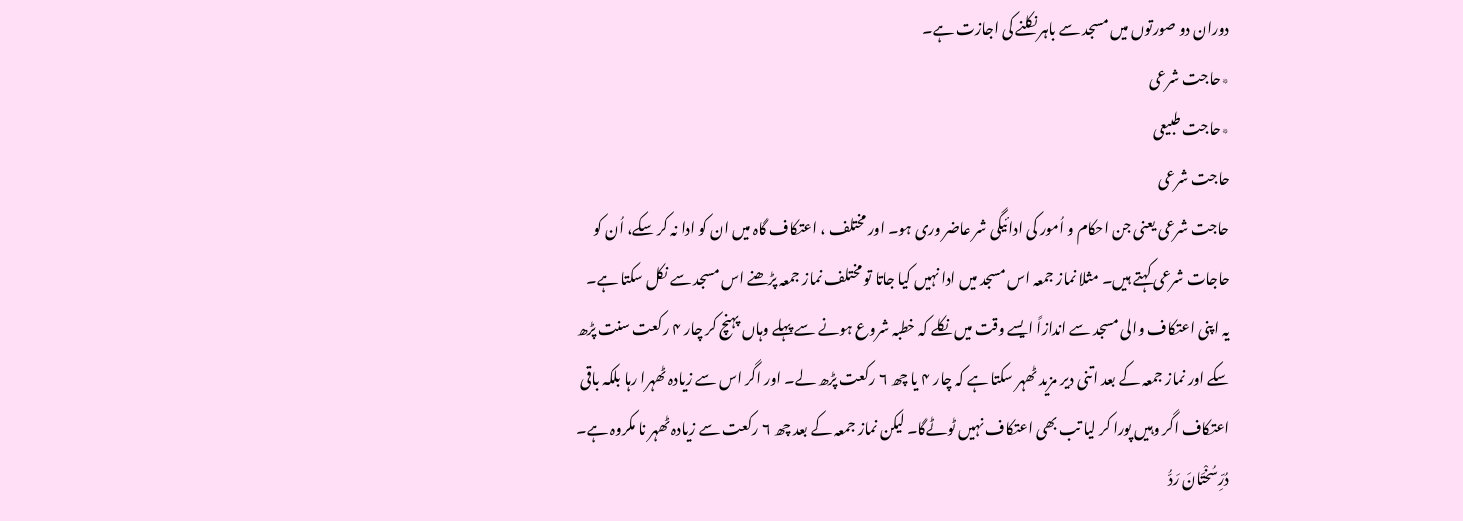دوران دو صورتوں میں مسجد سے باہر نکلنے کی اجازت ہے۔
٭حاجت شرعی
٭حاجت طبیعی
حاجت شرعی
حاجت شرعی یعنی جن احکام و اُمور کی ادائیگی شر عاضر وری ہو۔ اور مختلف ، اعتکاف گاہ میں ان کو ادا نہ کر سکے، اُن کو حاجات شرعی کہتے ہیں۔ مثلا نماز جمعہ اس مسجد میں ادا نہیں کیا جاتا تو مختلف نماز جمعہ پڑھنے اس مسجد سے نکل سکتا ہے۔
یہ اپنی اعتکاف والی مسجد سے اندازاً ایسے وقت میں نکلے کہ خطبہ شروع ہونے سے پہلے وہاں پہنچ کر چار ۴ رکعت سنت پڑھ سکے اور نماز جمعہ کے بعد اتنی دیر مزید ٹھہر سکتا ہے کہ چار ۴ یا چھ ۶ رکعت پڑھ لے۔ اور اگر اس سے زیادہ ٹھہرا رہا بلکہ باقی اعتکاف اگر وہیں پورا کر لیا تب بھی اعتکاف نہیں ٹوٹےگا۔ لیکن نماز جمعہ کے بعد چھ ۶ رکعت سے زیادہ ٹھہر نا مکروہ ہے۔
دُرِّسُخْتَانَ رَدُّ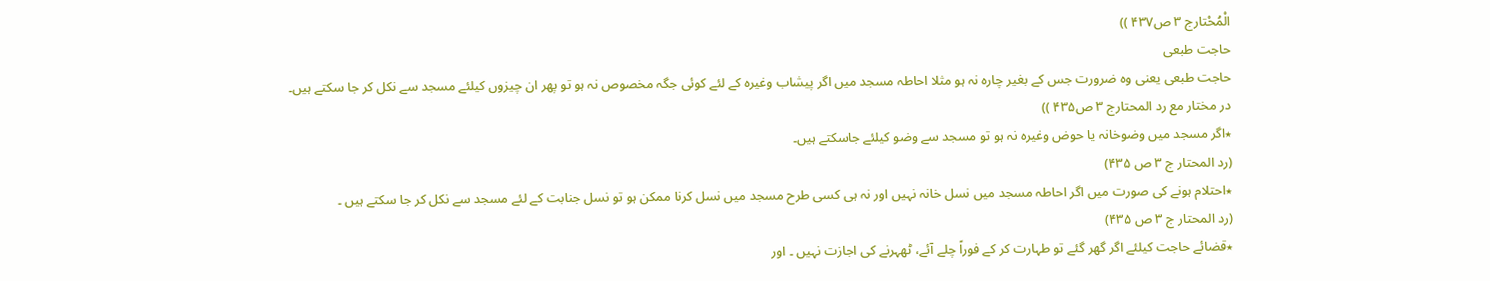الْمُحْتارج ۳ ص۴۳۷ ))
حاجت طبعی
حاجت طبعی یعنی وہ ضرورت جس کے بغیر چارہ نہ ہو مثلا احاطہ مسجد میں اگر پیشاب وغیرہ کے لئے کوئی جگہ مخصوص نہ ہو تو پھر ان چیزوں کیلئے مسجد سے نکل کر جا سکتے ہیں۔
در مختار مع رد المحتارج ۳ ص۴۳۵ ))
٭اگر مسجد میں وضوخانہ یا حوض وغیرہ نہ ہو تو مسجد سے وضو کیلئے جاسکتے ہیں۔
(رد المحتار ج ۳ ص ۴۳۵)
٭احتلام ہونے کی صورت میں اگر احاطہ مسجد میں نسل خانہ نہیں اور نہ ہی کسی طرح مسجد میں نسل کرنا ممکن ہو تو نسل جنابت کے لئے مسجد سے نکل کر جا سکتے ہیں ۔
(رد المحتار ج ۳ ص ۴۳۵)
٭قضائے حاجت کیلئے اگر گھر گئے تو طہارت کر کے فوراً چلے آئے، ٹھہرنے کی اجازت نہیں ۔ اور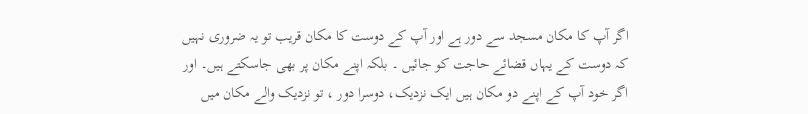اگر آپ کا مکان مسجد سے دور ہے اور آپ کے دوست کا مکان قریب تو یہ ضروری نہیں کہ دوست کے یہاں قضائے حاجت کو جائیں ۔ بلکہ اپنے مکان پر بھی جاسکتے ہیں۔ اور اگر خود آپ کے اپنے دو مکان ہیں ایک نزدیک، دوسرا دور ، تو نزدیک والے مکان میں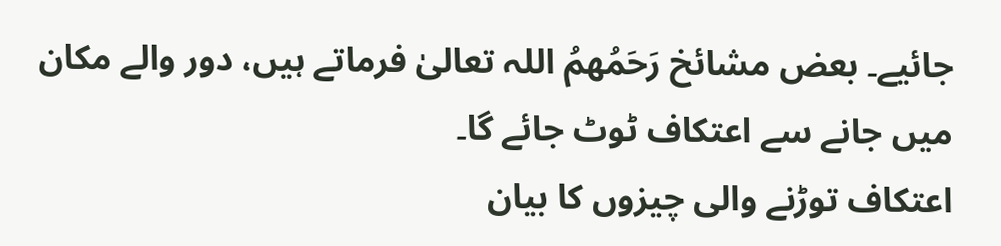جائیے۔ بعض مشائخ رَحَمُھمُ اللہ تعالیٰ فرماتے ہیں، دور والے مکان میں جانے سے اعتکاف ٹوٹ جائے گا۔
اعتکاف توڑنے والی چیزوں کا بیان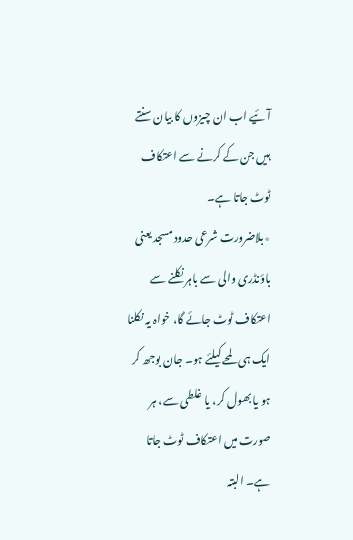آئیے اب ان چیزوں کا بیان سنتے ہیں جن کے کرنے سے اعتکاف ٹوٹ جاتا ہے۔
٭بلاضرورت شرعی حدود مسجد یعنی باؤنڈری والی سے باہر نکلنے سے اعتکاف ٹوٹ جائے گا، خواہ یہ نکلنا ایک ہی لمحے کیلئے ہو۔ جان بوجھ کر ہو یا بھول کر، یا غلطی سے، ہر صورت میں اعتکاف ٹوٹ جاتا ہے۔ البتہ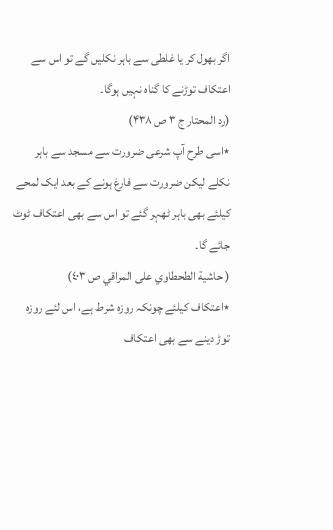اگر بھول کر یا غلطی سے باہر نکلیں گے تو اس سے اعتکاف توڑنے کا گناہ نہیں ہوگا۔
(رد المحتار ج ۳ ص ۴۳۸)
٭اسی طرح آپ شرعی ضرورت سے مسجد سے باہر نکلے لیکن ضرورت سے فارغ ہونے کے بعد ایک لمحے کیلئے بھی باہر ٹھہر گئے تو اس سے بھی اعتکاف ٹوٹ جائے گا۔
( حاشية الطحطاوي على المراقي ص ٤٠٣)
٭اعتکاف کیلئے چونکہ روزہ شرط ہے، اس لئے روزہ توڑ دینے سے بھی اعتکاف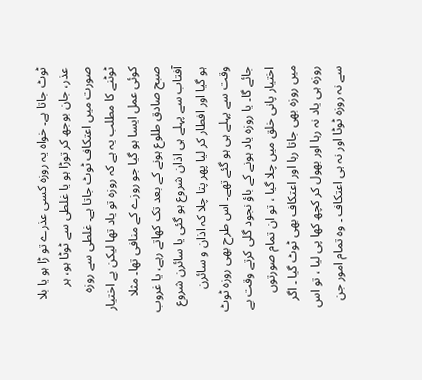ٹوٹ جاتا ہے۔ خواہ یہ روزہ کسی عذرے تو ڑا ہو یا بلا عذر، جان بوجھ کر توڑا ہو یا غلطی سے ٹوٹا ہو، ہر صورت میں اعتکاف ٹوٹ جاتا ہے۔ غلطی سے روزہ ٹوٹنے کا مطلب یہ ہے کہ روزہ تو یاد تھا لیکن بے اختیار کوئی عمل ایسا ہو گیا جو روزے کے منافی تھا۔ مثلا صبح صادق طلوع ہونے کے بعد تک کھاتے رہے، یا غروب آفتاب سے پہلے ہی اذان شروع ہو گئی یا سائرن شروع ہو گیا اور افطار کر لیا پھر پتا چلا کہ اذان و سائرن وقت سے پہلے ہی ہو گئے تھے۔ اس طرح بھی روزہ ٹوٹ جائے گا۔ یا روزہ یاد ہونے کے باؤ نجود گلی کرتے وقت بے اختیار پانی خلق میں چلا گیا ، تو ان تمام صورتوں میں روزہ بھی جاتا رہا اور اعتکاف بھی ٹوٹ گیا ۔ اگر روزہ ہی یاد نہ رہا اور بھول کر کچھ کھا پی لیا ، تو اس سے نہ روزہ ٹوٹا اور نہ ہی اعتکاف ۔ وہ تمام امور جن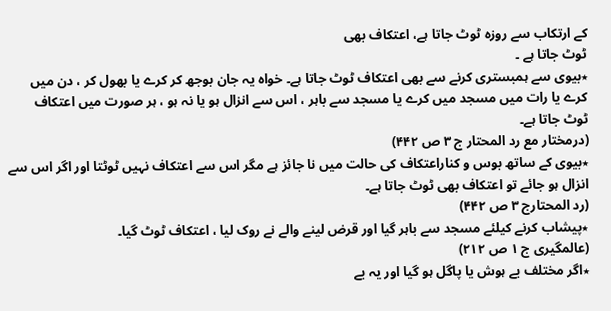کے ارتکاب سے روزہ ٹوٹ جاتا ہے، اعتکاف بھی
ٹوٹ جاتا ہے ۔
٭بیوی سے ہمبستری کرنے سے بھی اعتکاف ٹوٹ جاتا ہے۔ خواہ یہ جان بوجھ کر کرے یا بھول کر ، دن میں کرے یا رات میں مسجد میں کرے یا مسجد سے باہر ، اس سے انزال ہو یا نہ ہو ، ہر صورت میں اعتکاف ٹوٹ جاتا ہے۔
(درمختار مع رد المحتار ج ۳ ص ۴۴۲)
٭بیوی کے ساتھ بوس و کناراعتکاف کی حالت میں نا جائز ہے مگر اس سے اعتکاف نہیں ٹوٹتا اور اگر اس سے انزال ہو جائے تو اعتکاف بھی ٹوٹ جاتا ہے۔
(رد المحتارج ۳ ص ۴۴۲)
٭پیشاب کرنے کیلئے مسجد سے باہر گیا اور قرض لینے والے نے روک لیا ، اعتکاف ٹوٹ گیا۔
(عالمگیری ج ۱ ص ۲۱۲)
٭اگر مختلف بے ہوش یا پاگل ہو گیا اور یہ بے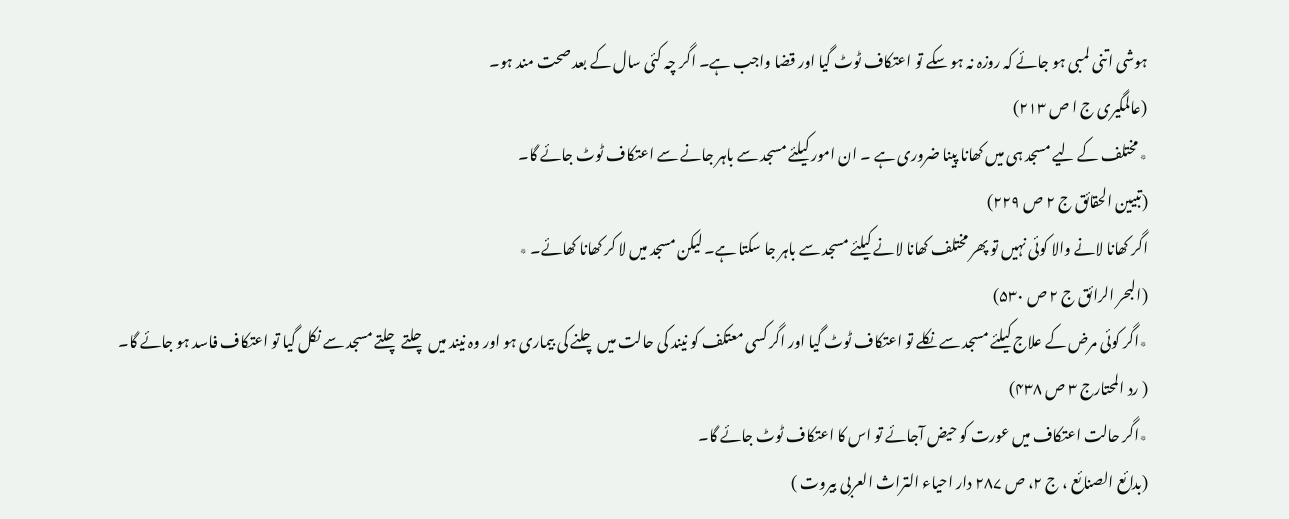ہوشی اتنی لمبی ہو جائے کہ روزہ نہ ہو سکے تو اعتکاف ٹوٹ گیا اور قضا واجب ہے۔ اگر چہ کئی سال کے بعد صحت مند ہو۔
(عالمگیری ج ا ص ۲۱۳)
٭مختلف کے لیے مسجد ہی میں کھانا پینا ضروری ہے ۔ ان امور کیلئے مسجد سے باہر جانے سے اعتکاف ٹوٹ جائے گا۔
(تبیین الحقائق ج ۲ ص ۲۲۹)
اگر کھانا لانے والا کوئی نہیں تو پھر مختلف کھانا لانے کیلئے مسجد سے باہر جا سکتا ہے۔ لیکن مسجد میں لا کر کھانا کھائے۔ ٭
(البحر الرائق ج ۲ ص ۵۳۰)
٭اگر کوئی مرض کے علاج کیلئے مسجد سے نکلے تو اعتکاف ٹوٹ گیا اور اگر کسی معتکف کو نیند کی حالت میں چلنے کی بیماری ہو اور وہ نیند میں چلتے چلتے مسجد سے نکل گیا تو اعتکاف فاسد ہو جائے گا۔
( رد المحتارج ۳ ص ۴۳۸)
٭اگر حالت اعتکاف میں عورت کو حیض آجائے تو اس کا اعتکاف ٹوٹ جائے گا۔
(بدائع الصنائع ، ج ۲، ص ۲۸۷ دار احياء التراث العربی بیروت )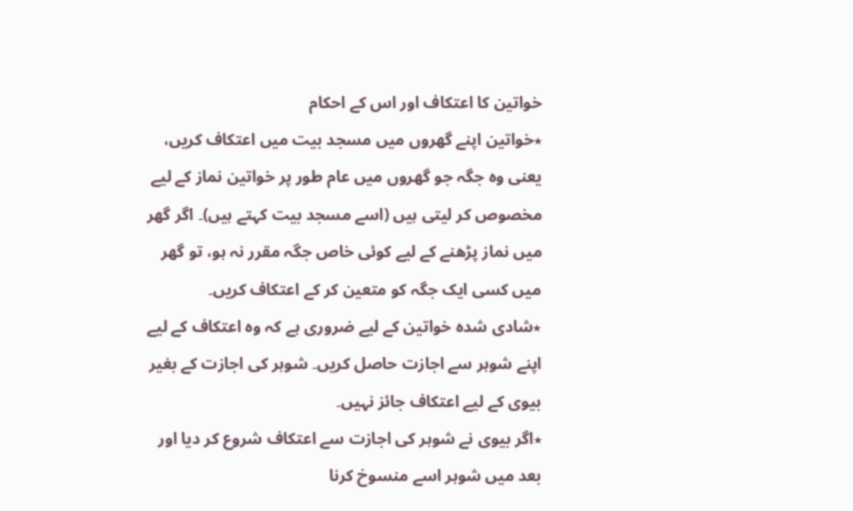خواتین کا اعتکاف اور اس کے احکام
٭خواتین اپنے گھروں میں مسجد بیت میں اعتکاف کریں، یعنی وہ جگہ جو گھروں میں عام طور پر خواتین نماز کے لیے مخصوص کر لیتی ہیں (اسے مسجد بیت کہتے ہیں)۔ اگر گھر میں نماز پڑھنے کے لیے کوئی خاص جگہ مقرر نہ ہو، تو گھر میں کسی ایک جگہ کو متعین کر کے اعتکاف کریں۔
٭شادی شدہ خواتین کے لیے ضروری ہے کہ وہ اعتکاف کے لیے اپنے شوہر سے اجازت حاصل کریں۔ شوہر کی اجازت کے بغیر بیوی کے لیے اعتکاف جائز نہیں۔
٭اگر بیوی نے شوہر کی اجازت سے اعتکاف شروع کر دیا اور بعد میں شوہر اسے منسوخ کرنا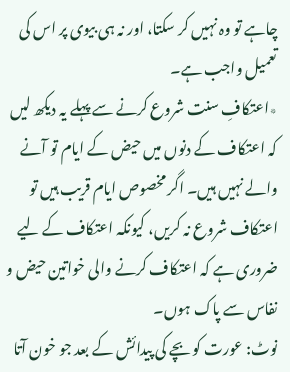چاہے تو وہ نہیں کر سکتا، اور نہ ہی بیوی پر اس کی تعمیل واجب ہے۔
٭اعتکافِ سنت شروع کرنے سے پہلے یہ دیکھ لیں کہ اعتکاف کے دنوں میں حیض کے ایام تو آنے والے نہیں ہیں۔ اگر مخصوص ایام قریب ہیں تو اعتکاف شروع نہ کریں، کیونکہ اعتکاف کے لیے ضروری ہے کہ اعتکاف کرنے والی خواتین حیض و نفاس سے پاک ہوں۔
نوٹ: عورت کو بچے کی پیدائش کے بعد جو خون آتا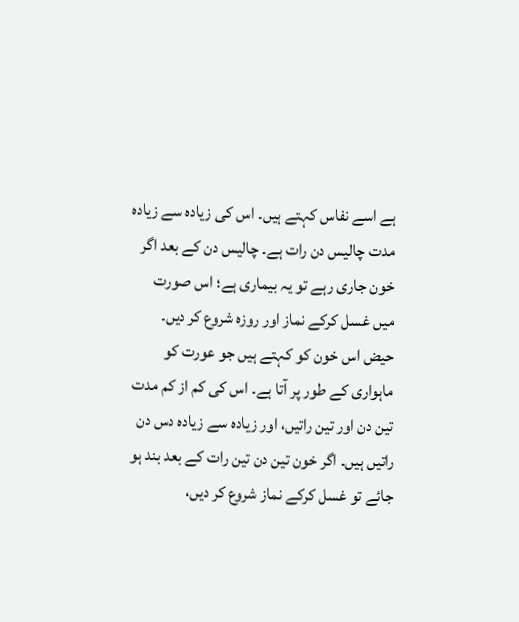ہے اسے نفاس کہتے ہیں۔ اس کی زیادہ سے زیادہ مدت چالیس دن رات ہے۔ چالیس دن کے بعد اگر خون جاری رہے تو یہ بیماری ہے؛ اس صورت میں غسل کرکے نماز اور روزہ شروع کر دیں۔ حیض اس خون کو کہتے ہیں جو عورت کو ماہواری کے طور پر آتا ہے۔ اس کی کم از کم مدت تین دن اور تین راتیں، اور زیادہ سے زیادہ دس دن راتیں ہیں۔ اگر خون تین دن تین رات کے بعد بند ہو جائے تو غسل کرکے نماز شروع کر دیں،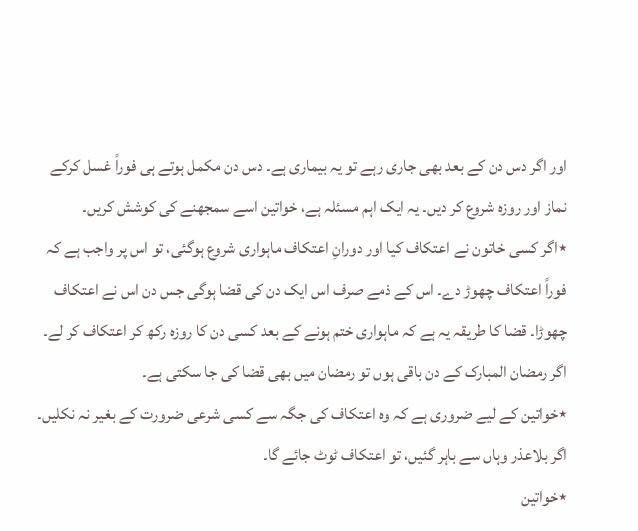اور اگر دس دن کے بعد بھی جاری رہے تو یہ بیماری ہے۔ دس دن مکمل ہوتے ہی فوراً غسل کرکے نماز اور روزہ شروع کر دیں۔ یہ ایک اہم مسئلہ ہے، خواتین اسے سمجھنے کی کوشش کریں۔
٭اگر کسی خاتون نے اعتکاف کیا اور دورانِ اعتکاف ماہواری شروع ہوگئی، تو اس پر واجب ہے کہ فوراً اعتکاف چھوڑ دے۔ اس کے ذمے صرف اس ایک دن کی قضا ہوگی جس دن اس نے اعتکاف چھوڑا۔ قضا کا طریقہ یہ ہے کہ ماہواری ختم ہونے کے بعد کسی دن کا روزہ رکھ کر اعتکاف کر لے۔ اگر رمضان المبارک کے دن باقی ہوں تو رمضان میں بھی قضا کی جا سکتی ہے۔
٭خواتین کے لیے ضروری ہے کہ وہ اعتکاف کی جگہ سے کسی شرعی ضرورت کے بغیر نہ نکلیں۔ اگر بلاعذر وہاں سے باہر گئیں، تو اعتکاف ٹوٹ جائے گا۔
٭خواتین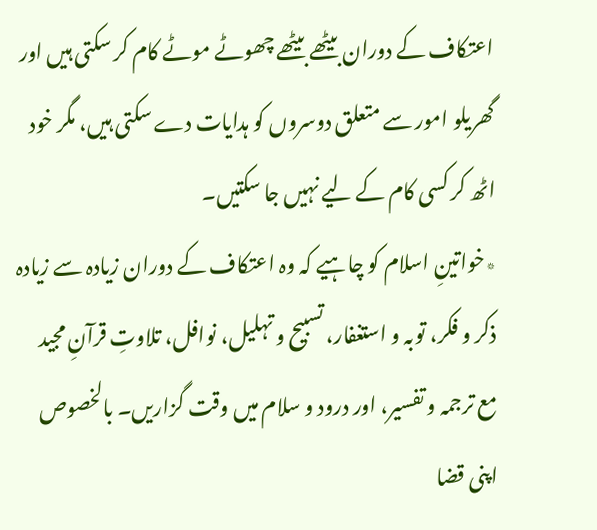اعتکاف کے دوران بیٹھے بیٹھے چھوٹے موٹے کام کر سکتی ہیں اور گھریلو امور سے متعلق دوسروں کو ہدایات دے سکتی ہیں، مگر خود اٹھ کر کسی کام کے لیے نہیں جا سکتیں۔
٭خواتینِ اسلام کو چاہیے کہ وہ اعتکاف کے دوران زیادہ سے زیادہ ذکر و فکر، توبہ و استغفار، تسبیح و تہلیل، نوافل، تلاوتِ قرآنِ مجید مع ترجمہ و تفسیر، اور درود و سلام میں وقت گزاریں۔ بالخصوص اپنی قضا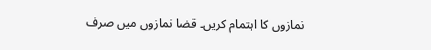نمازوں کا اہتمام کریں۔ قضا نمازوں میں صرف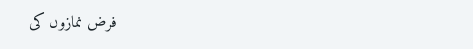فرض نمازوں کی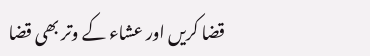قضا کریں اور عشاء کے وتر بھی قضا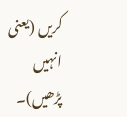کریں (یعنی انہیں پڑھیں)۔